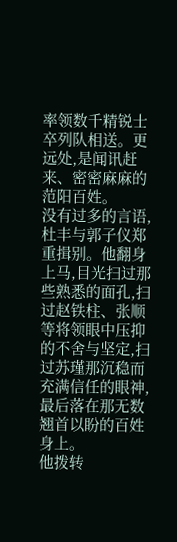率领数千精锐士卒列队相送。更远处,是闻讯赶来、密密麻麻的范阳百姓。
没有过多的言语,杜丰与郭子仪郑重揖别。他翻身上马,目光扫过那些熟悉的面孔,扫过赵铁柱、张顺等将领眼中压抑的不舍与坚定,扫过苏瑾那沉稳而充满信任的眼神,最后落在那无数翘首以盼的百姓身上。
他拨转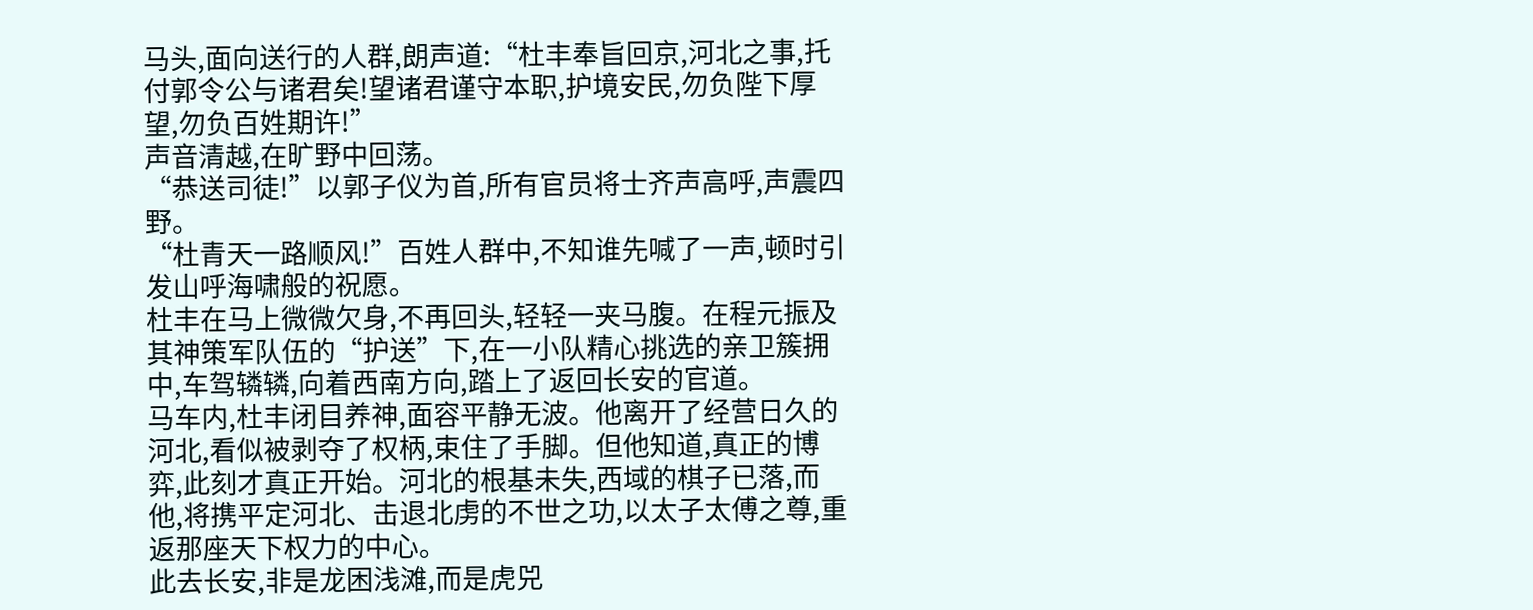马头,面向送行的人群,朗声道:“杜丰奉旨回京,河北之事,托付郭令公与诸君矣!望诸君谨守本职,护境安民,勿负陛下厚望,勿负百姓期许!”
声音清越,在旷野中回荡。
“恭送司徒!”以郭子仪为首,所有官员将士齐声高呼,声震四野。
“杜青天一路顺风!”百姓人群中,不知谁先喊了一声,顿时引发山呼海啸般的祝愿。
杜丰在马上微微欠身,不再回头,轻轻一夹马腹。在程元振及其神策军队伍的“护送”下,在一小队精心挑选的亲卫簇拥中,车驾辚辚,向着西南方向,踏上了返回长安的官道。
马车内,杜丰闭目养神,面容平静无波。他离开了经营日久的河北,看似被剥夺了权柄,束住了手脚。但他知道,真正的博弈,此刻才真正开始。河北的根基未失,西域的棋子已落,而他,将携平定河北、击退北虏的不世之功,以太子太傅之尊,重返那座天下权力的中心。
此去长安,非是龙困浅滩,而是虎兕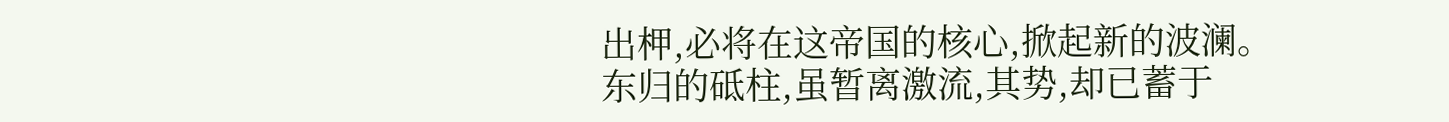出柙,必将在这帝国的核心,掀起新的波澜。
东归的砥柱,虽暂离激流,其势,却已蓄于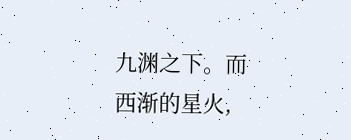九渊之下。而西渐的星火,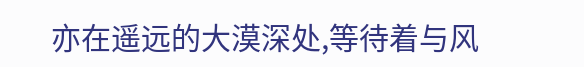亦在遥远的大漠深处,等待着与风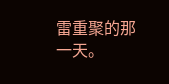雷重聚的那一天。